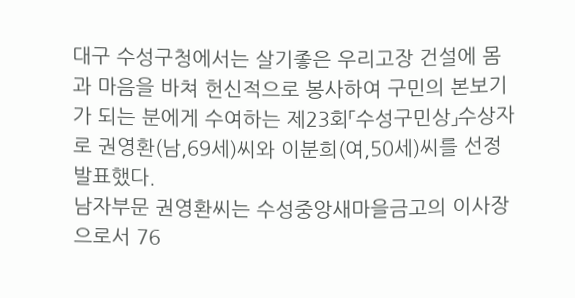대구 수성구청에서는 살기좋은 우리고장 건설에 몸과 마음을 바쳐 헌신적으로 봉사하여 구민의 본보기가 되는 분에게 수여하는 제23회「수성구민상」수상자로 권영환(남,69세)씨와 이분희(여,50세)씨를 선정 발표했다.
남자부문 권영환씨는 수성중앙새마을금고의 이사장으로서 76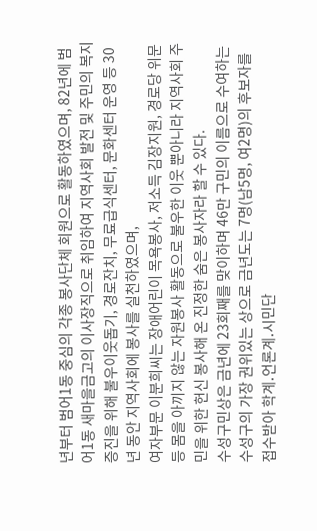년부터 범어1동 중심의 각종 봉사단체 회원으로 활동하였으며, 82년에 범어1동 새마을금고의 이사장직으로 취임하여 지역사회 발전 및 주민의 복지증진을 위해 불우이웃돕기, 경로잔치, 무료급식센터, 문화센터 운영 등 30년 동안 지역사회에 봉사를 실천하였으며,
여자부문 이분희씨는 장애어린이 목욕봉사, 저소득 김장지원, 경로당 위문 등 몸을 아끼지 않는 자원봉사 활동으로 불우한 이웃 뿐아니라 지역사회 주민을 위한 헌신 봉사해 온 진정한 숨은 봉사자라 할 수 있다.
수성구민상은 금년에 23회째를 맞이하며 46만 구민의 이름으로 수여하는 수성구의 가장 권위있는 상으로 금년도는 7명(남5명, 여2명)의 후보자를 접수받아 학계․언론계․시민단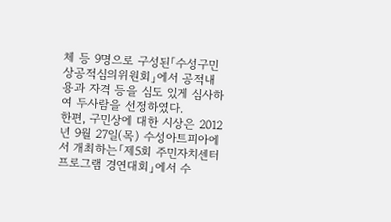체 등 9명으로 구성된「수성구민상공적심의위원회」에서 공적내용과 자격 등을 심도 있게 심사하여 두사람을 선정하였다.
한편, 구민상에 대한 시상은 2012년 9월 27일(목) 수성아트피아에서 개최하는「제5회 주민자치센터 프로그램 경연대회」에서 수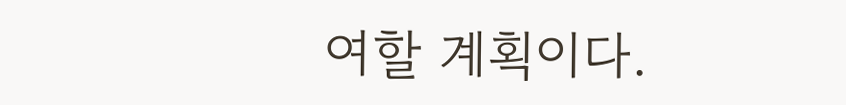여할 계획이다.